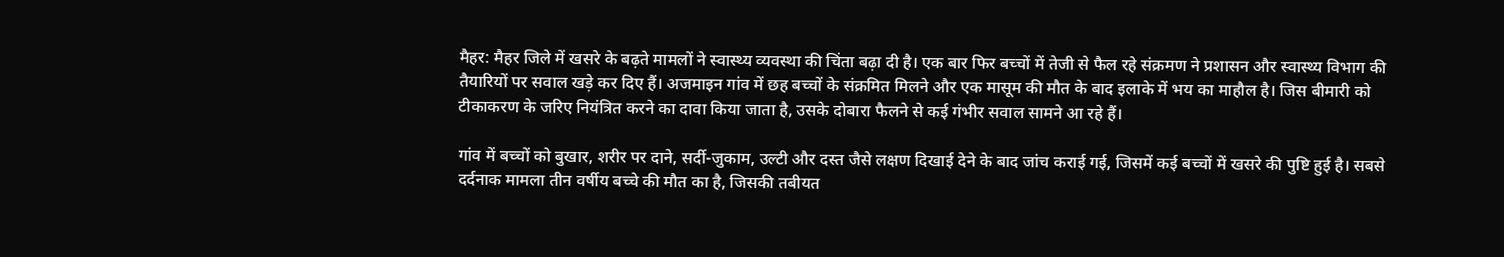मैहर: मैहर जिले में खसरे के बढ़ते मामलों ने स्वास्थ्य व्यवस्था की चिंता बढ़ा दी है। एक बार फिर बच्चों में तेजी से फैल रहे संक्रमण ने प्रशासन और स्वास्थ्य विभाग की तैयारियों पर सवाल खड़े कर दिए हैं। अजमाइन गांव में छह बच्चों के संक्रमित मिलने और एक मासूम की मौत के बाद इलाके में भय का माहौल है। जिस बीमारी को टीकाकरण के जरिए नियंत्रित करने का दावा किया जाता है, उसके दोबारा फैलने से कई गंभीर सवाल सामने आ रहे हैं।

गांव में बच्चों को बुखार, शरीर पर दाने, सर्दी-जुकाम, उल्टी और दस्त जैसे लक्षण दिखाई देने के बाद जांच कराई गई, जिसमें कई बच्चों में खसरे की पुष्टि हुई है। सबसे दर्दनाक मामला तीन वर्षीय बच्चे की मौत का है, जिसकी तबीयत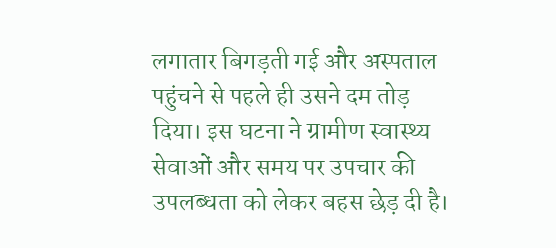लगातार बिगड़ती गई और अस्पताल पहुंचने से पहले ही उसने दम तोड़ दिया। इस घटना ने ग्रामीण स्वास्थ्य सेवाओं और समय पर उपचार की उपलब्धता को लेकर बहस छेड़ दी है।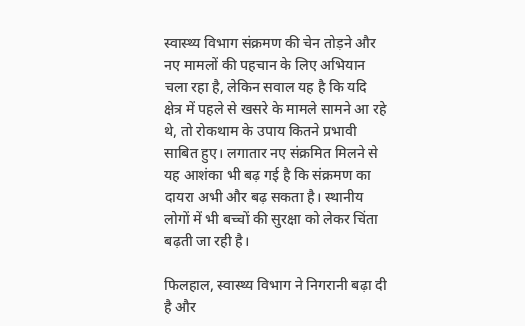स्वास्थ्य विभाग संक्रमण की चेन तोड़ने और नए मामलों की पहचान के लिए अभियान चला रहा है, लेकिन सवाल यह है कि यदि क्षेत्र में पहले से खसरे के मामले सामने आ रहे थे, तो रोकथाम के उपाय कितने प्रभावी साबित हुए। लगातार नए संक्रमित मिलने से यह आशंका भी बढ़ गई है कि संक्रमण का दायरा अभी और बढ़ सकता है। स्थानीय लोगों में भी बच्चों की सुरक्षा को लेकर चिंता बढ़ती जा रही है।

फिलहाल, स्वास्थ्य विभाग ने निगरानी बढ़ा दी है और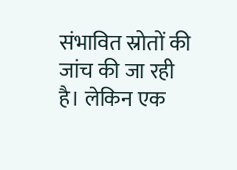संभावित स्रोतों की जांच की जा रही है। लेकिन एक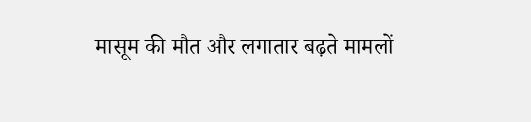मासूम की मौत और लगातार बढ़ते मामलों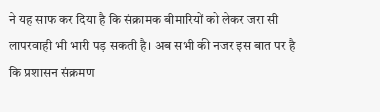ने यह साफ कर दिया है कि संक्रामक बीमारियों को लेकर जरा सी लापरवाही भी भारी पड़ सकती है। अब सभी की नजर इस बात पर है कि प्रशासन संक्रमण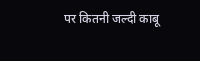पर कितनी जल्दी काबू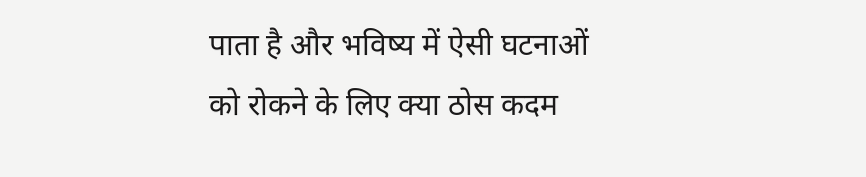पाता है और भविष्य में ऐसी घटनाओं को रोकने के लिए क्या ठोस कदम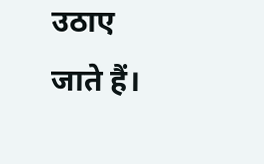उठाए जाते हैं।